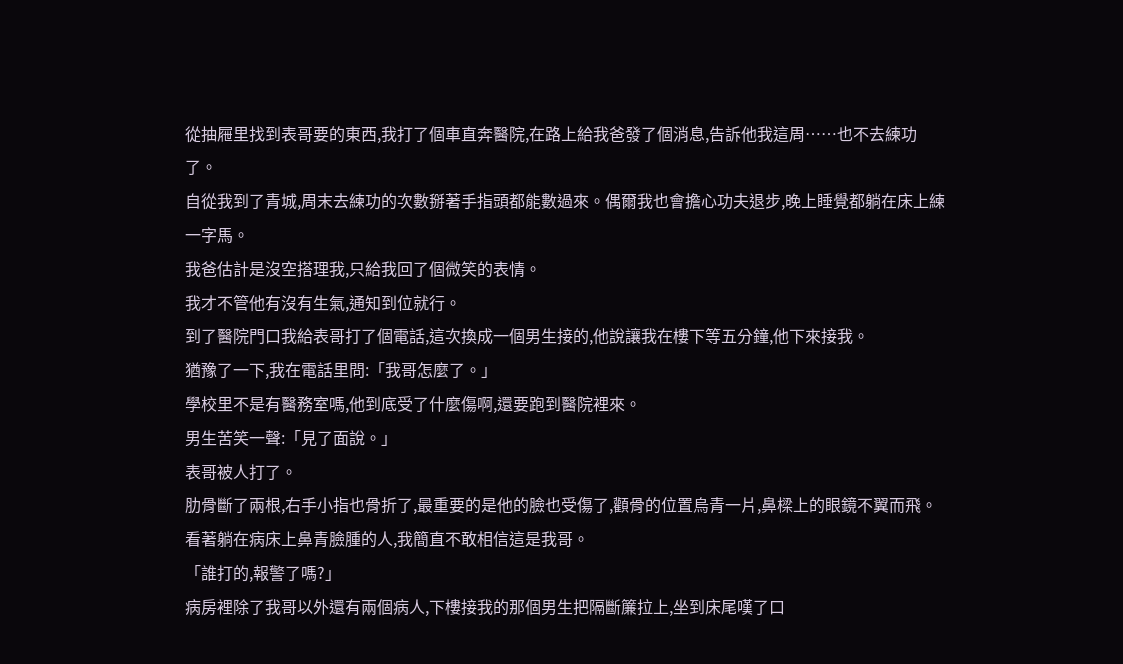從抽屜里找到表哥要的東西,我打了個車直奔醫院,在路上給我爸發了個消息,告訴他我這周……也不去練功了。
自從我到了青城,周末去練功的次數掰著手指頭都能數過來。偶爾我也會擔心功夫退步,晚上睡覺都躺在床上練一字馬。
我爸估計是沒空搭理我,只給我回了個微笑的表情。
我才不管他有沒有生氣,通知到位就行。
到了醫院門口我給表哥打了個電話,這次換成一個男生接的,他說讓我在樓下等五分鐘,他下來接我。
猶豫了一下,我在電話里問:「我哥怎麼了。」
學校里不是有醫務室嗎,他到底受了什麼傷啊,還要跑到醫院裡來。
男生苦笑一聲:「見了面說。」
表哥被人打了。
肋骨斷了兩根,右手小指也骨折了,最重要的是他的臉也受傷了,顴骨的位置烏青一片,鼻樑上的眼鏡不翼而飛。
看著躺在病床上鼻青臉腫的人,我簡直不敢相信這是我哥。
「誰打的,報警了嗎?」
病房裡除了我哥以外還有兩個病人,下樓接我的那個男生把隔斷簾拉上,坐到床尾嘆了口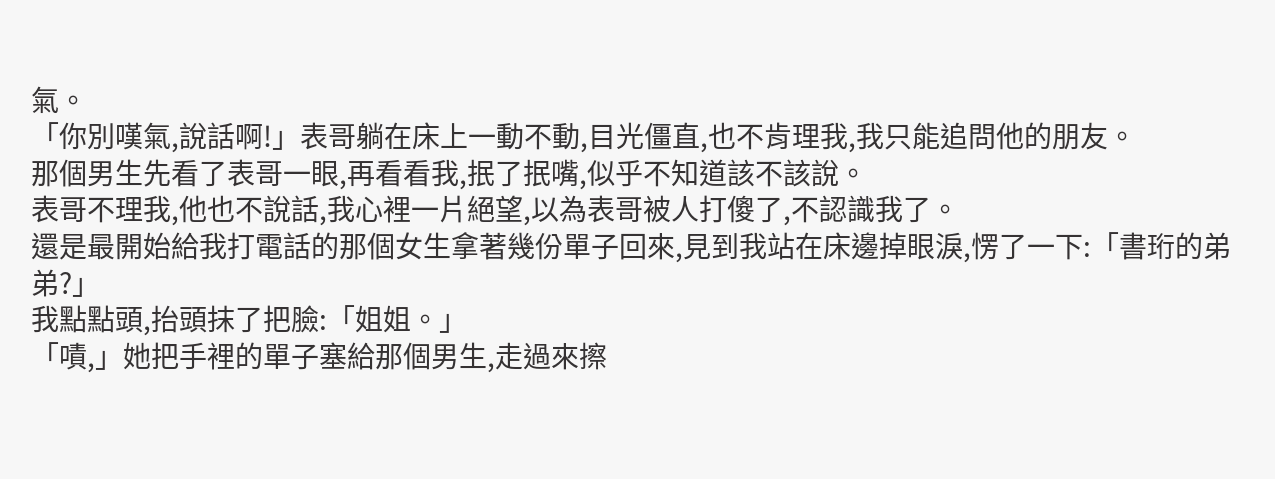氣。
「你別嘆氣,說話啊!」表哥躺在床上一動不動,目光僵直,也不肯理我,我只能追問他的朋友。
那個男生先看了表哥一眼,再看看我,抿了抿嘴,似乎不知道該不該說。
表哥不理我,他也不說話,我心裡一片絕望,以為表哥被人打傻了,不認識我了。
還是最開始給我打電話的那個女生拿著幾份單子回來,見到我站在床邊掉眼淚,愣了一下:「書珩的弟弟?」
我點點頭,抬頭抹了把臉:「姐姐。」
「嘖,」她把手裡的單子塞給那個男生,走過來擦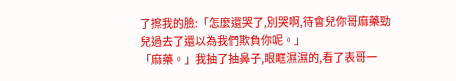了擦我的臉:「怎麼還哭了,別哭啊,待會兒你哥麻藥勁兒過去了還以為我們欺負你呢。」
「麻藥。」我抽了抽鼻子,眼眶濕濕的,看了表哥一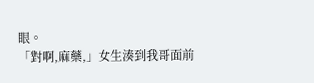眼。
「對啊,麻藥,」女生湊到我哥面前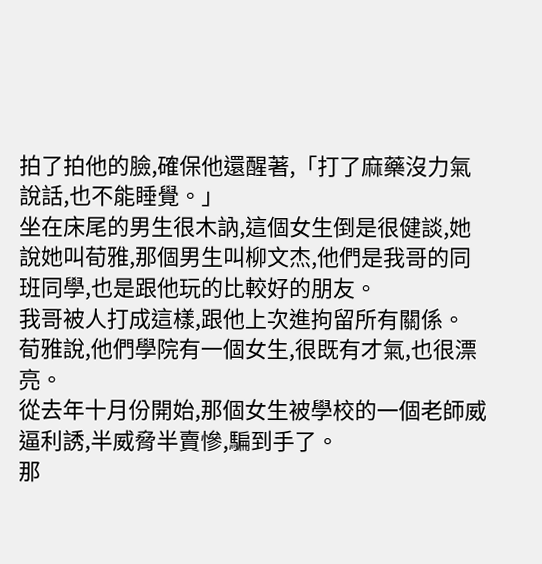拍了拍他的臉,確保他還醒著,「打了麻藥沒力氣說話,也不能睡覺。」
坐在床尾的男生很木訥,這個女生倒是很健談,她說她叫荀雅,那個男生叫柳文杰,他們是我哥的同班同學,也是跟他玩的比較好的朋友。
我哥被人打成這樣,跟他上次進拘留所有關係。
荀雅說,他們學院有一個女生,很既有才氣,也很漂亮。
從去年十月份開始,那個女生被學校的一個老師威逼利誘,半威脅半賣慘,騙到手了。
那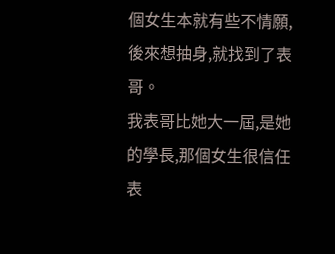個女生本就有些不情願,後來想抽身,就找到了表哥。
我表哥比她大一屆,是她的學長,那個女生很信任表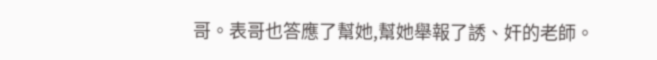哥。表哥也答應了幫她,幫她舉報了誘、奸的老師。